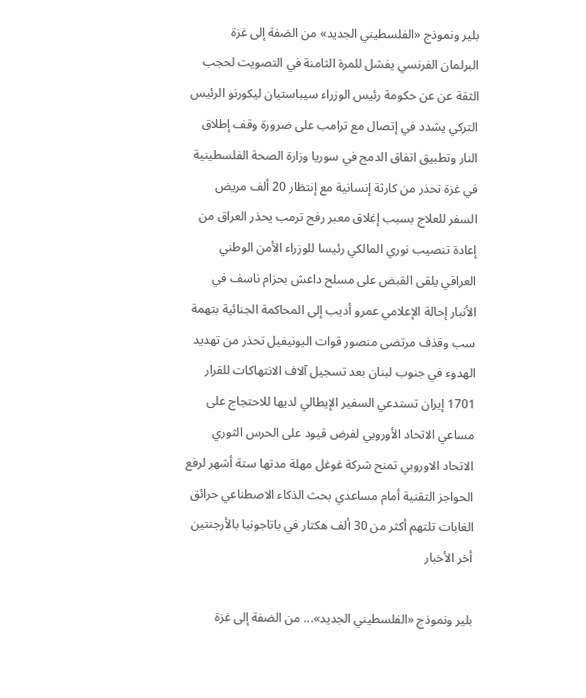بلير ونموذج «الفلسطيني الجديد» من الضفة إلى غزة
البرلمان الفرنسي يفشل للمرة الثامنة في التصويت لحجب الثقة عن عن حكومة رئيس الوزراء سيباستيان ليكورنو الرئيس التركي يشدد في إتصال مع ترامب على ضرورة وقف إطلاق النار وتطبيق اتفاق الدمج في سوريا وزارة الصحة الفلسطينية في غزة تحذر من كارثة إنسانية مع إنتظار 20 ألف مريض السفر للعلاج بسبب إغلاق معبر رفح ترمب يحذر العراق من إعادة تنصيب نوري المالكي رئيسا للوزراء الأمن الوطني العراقي يلقى القبض على مسلح داعش بحزام ناسف في الأنبار إحالة الإعلامي عمرو أديب إلى المحاكمة الجنائية بتهمة سب وقذف مرتضى منصور قوات اليونيفيل تحذر من تهديد الهدوء في جنوب لبنان بعد تسجيل آلاف الانتهاكات للقرار 1701 إيران تستدعي السفير الإيطالي لديها للاحتجاج على مساعي الاتحاد الأوروبي لفرض قيود على الحرس الثوري الاتحاد الاوروبي تمنح شركة غوغل مهلة مدتها ستة أشهر لرفع الحواجز التقنية أمام مساعدي بحث الذكاء الاصطناعي حرائق الغابات تلتهم أكثر من 30 ألف هكتار في باتاجونيا بالأرجنتين
أخر الأخبار

بلير ونموذج «الفلسطيني الجديد»... من الضفة إلى غزة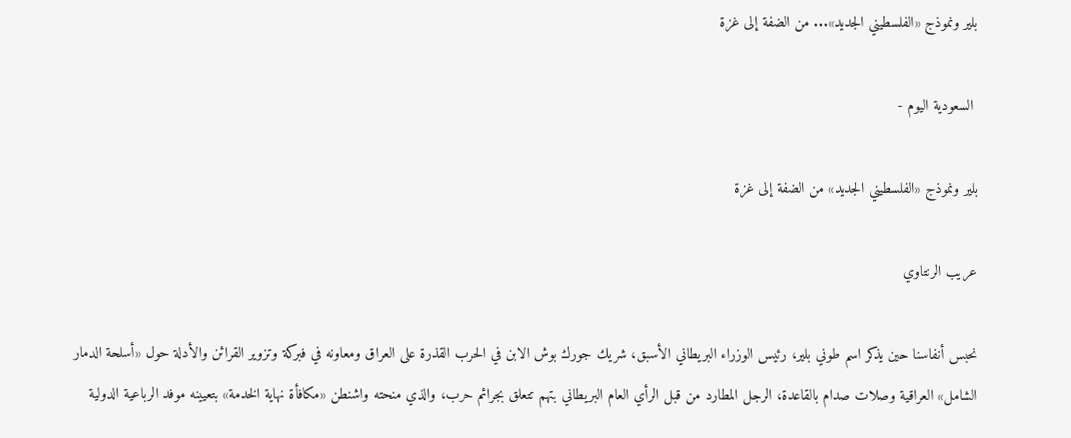بلير ونموذج «الفلسطيني الجديد»... من الضفة إلى غزة

 السعودية اليوم -

بلير ونموذج «الفلسطيني الجديد» من الضفة إلى غزة

عريب الرنتاوي

نحبس أنفاسنا حين يذكر اسم طوني بلير، رئيس الوزراء البريطاني الأسبق، شريك جورك بوش الابن في الحرب القذرة على العراق ومعاونه في فبركة وتزوير القرائن والأدلة حول «أسلحة الدمار الشامل» العراقية وصلات صدام بالقاعدة، الرجل المطارد من قبل الرأي العام البريطاني بتهم تتعلق بجرائم حرب، والذي منحته واشنطن «مكافأة نهاية الخدمة» بتعيينه موفد الرباعية الدولية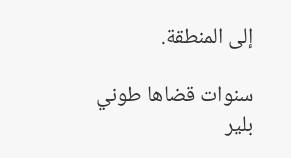إلى المنطقة.

سنوات قضاها طوني بلير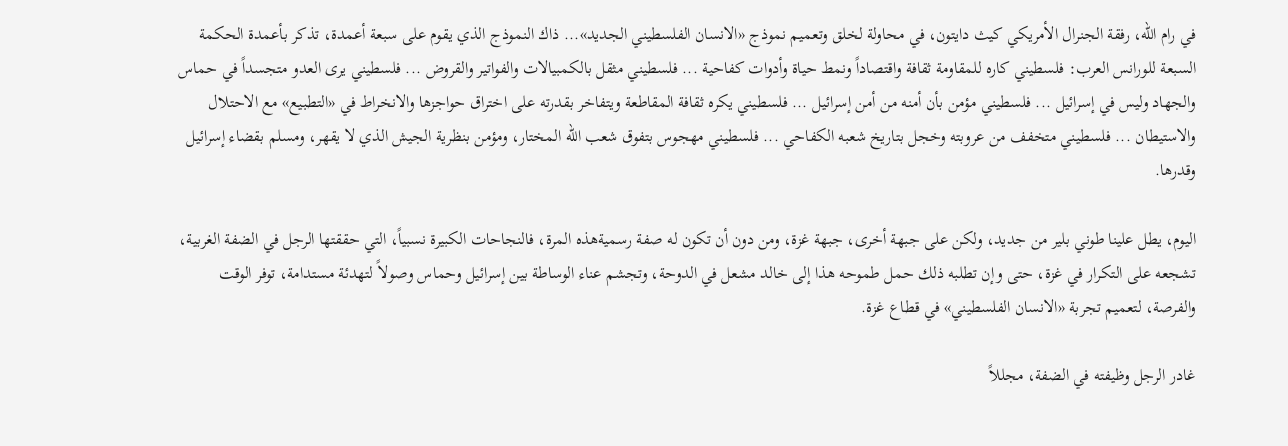في رام الله، رفقة الجنرال الأمريكي كيث دايتون، في محاولة لخلق وتعميم نموذج «الانسان الفلسطيني الجديد»... ذاك النموذج الذي يقوم على سبعة أعمدة، تذكر بأعمدة الحكمة السبعة للورانس العرب: فلسطيني كاره للمقاومة ثقافة واقتصاداً ونمط حياة وأدوات كفاحية ... فلسطيني مثقل بالكمبيالات والفواتير والقروض ... فلسطيني يرى العدو متجسداً في حماس والجهاد وليس في إسرائيل ... فلسطيني مؤمن بأن أمنه من أمن إسرائيل ... فلسطيني يكره ثقافة المقاطعة ويتفاخر بقدرته على اختراق حواجزها والانخراط في «التطبيع» مع الاحتلال والاستيطان ... فلسطيني متخفف من عروبته وخجل بتاريخ شعبه الكفاحي ... فلسطيني مهجوس بتفوق شعب الله المختار، ومؤمن بنظرية الجيش الذي لا يقهر، ومسلم بقضاء إسرائيل وقدرها.

اليوم، يطل علينا طوني بلير من جديد، ولكن على جبهة أخرى، جبهة غزة، ومن دون أن تكون له صفة رسميةهذه المرة، فالنجاحات الكبيرة نسبياً، التي حققتها الرجل في الضفة الغربية، تشجعه على التكرار في غزة، حتى وإن تطلبه ذلك حمل طموحه هذا إلى خالد مشعل في الدوحة، وتجشم عناء الوساطة بين إسرائيل وحماس وصولاً لتهدئة مستدامة، توفر الوقت والفرصة، لتعميم تجربة «الانسان الفلسطيني» في قطاع غزة.

غادر الرجل وظيفته في الضفة، مجللاً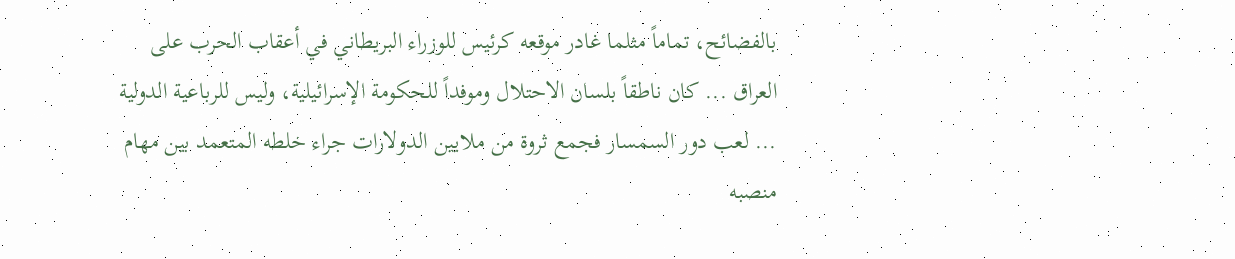بالفضائح، تماماً مثلما غادر موقعه كرئيس للوزراء البريطاني في أعقاب الحرب على العراق ... كان ناطقاً بلسان الاحتلال وموفداً للحكومة الإسرائيلية، وليس للرباعية الدولية ... لعب دور السمسار فجمع ثروة من ملايين الدولارات جراء خلطه المتعمد بين مهام منصبه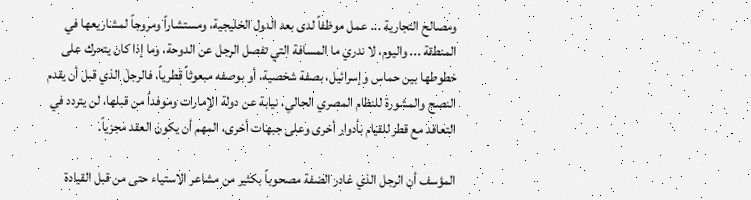ومصالح التجارية ... عمل موظفاً لدى بعد الدول الخليجية، ومستشاراً ومروجاً لمشاريعها في المنطقة ... واليوم، لا ندري ما المسافة التي تفصل الرجل عن الدوحة، وما إذا كان يتحرك على خطوطها بين حماس وإسرائيل، بصفة شخصية، أو بوصفه مبعوثاً قطرياً، فالرجل الذي قبل أن يقدم النصح والمشورة للنظام المصري الحالي، نيابة عن دولة الإمارات وموفداً من قبلها، لن يتردد في التعاقد مع قطر للقيام بأدوار أخرى وعلى جبهات أخرى، المهم أن يكون العقد مجزياً.

المؤسف أن الرجل الذي غادر الضفة مصحوباً بكثير من مشاعر الاستياء حتى من قبل القيادة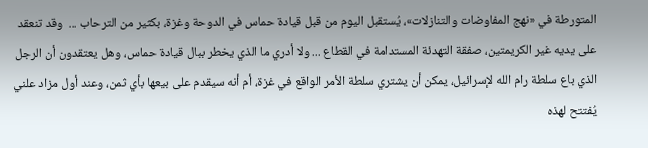المتورطة في «نهج المفاوضات والتنازلات»، يُستقبل اليوم من قبل قيادة حماس في الدوحة وغزة، بكثير من الترحاب ...  وقد تنعقد على يديه غير الكريمتين، صفقة التهدئة المستدامة في القطاع ... ولا أدري ما الذي يخطر ببال قيادة حماس، وهل يعتقدون أن الرجل الذي باع سلطة رام الله لإسرائيل، يمكن أن يشتري سلطة الأمر الواقع في غزة، أم أنه سيقدم على بيعها بأي ثمن، وعند أول مزاد علني يُفتتح لهذه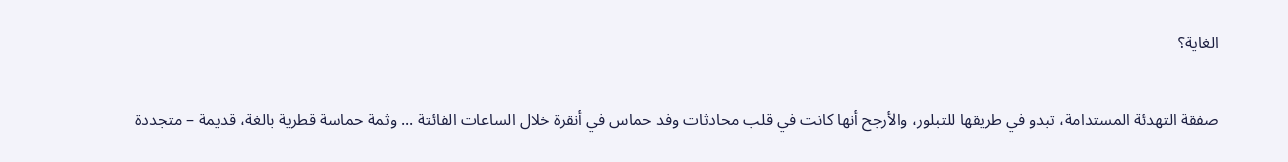الغاية؟

صفقة التهدئة المستدامة، تبدو في طريقها للتبلور، والأرجح أنها كانت في قلب محادثات وفد حماس في أنقرة خلال الساعات الفائتة ... وثمة حماسة قطرية بالغة، قديمة – متجددة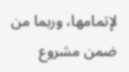لإتمامها، وربما من ضمن مشروع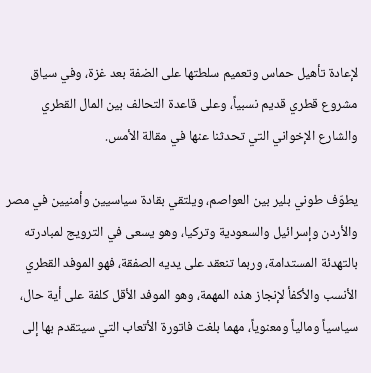لإعادة تأهيل حماس وتعميم سلطتها على الضفة بعد غزة، وفي سياق مشروع قطري قديم نسبياً، وعلى قاعدة التحالف بين المال القطري والشارع الإخواني التي تحدثنا عنها في مقالة الأمس.

يطوّف طوني بلير بين العواصم، ويلتقي بقادة سياسيين وأمنيين في مصر والأردن وإسرائيل والسعودية وتركيا، وهو يسعى في الترويج لمبادرته بالتهدئة المستدامة، وربما تنعقد على يديه الصفقة، فهو الموفد القطري الأنسب والأكفأ لإنجاز هذه المهمة، وهو الموفد الأقل كلفة على أية حال، سياسياً ومالياً ومعنوياً، مهما بلغت فاتورة الأتعاب التي سيتقدم بها إلى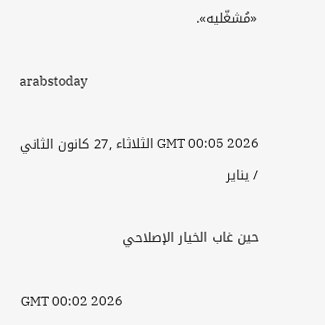«مُشغّليه».

arabstoday

GMT 00:05 2026 الثلاثاء ,27 كانون الثاني / يناير

حين غاب الخيار الإصلاحي

GMT 00:02 2026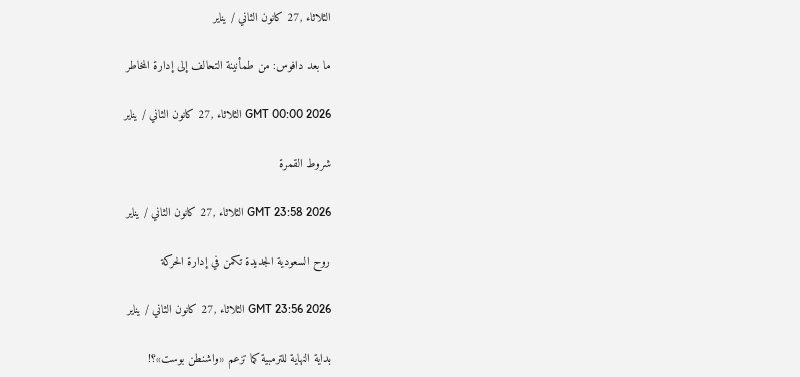الثلاثاء ,27 كانون الثاني / يناير

ما بعد دافوس: من طمأنينة التحالف إلى إدارة المخاطر

GMT 00:00 2026 الثلاثاء ,27 كانون الثاني / يناير

شروط القمرة

GMT 23:58 2026 الثلاثاء ,27 كانون الثاني / يناير

روح السعودية الجديدة تكمن في إدارة الحركة

GMT 23:56 2026 الثلاثاء ,27 كانون الثاني / يناير

بداية النهاية للترمبية كما تزعم «واشنطن بوست»؟!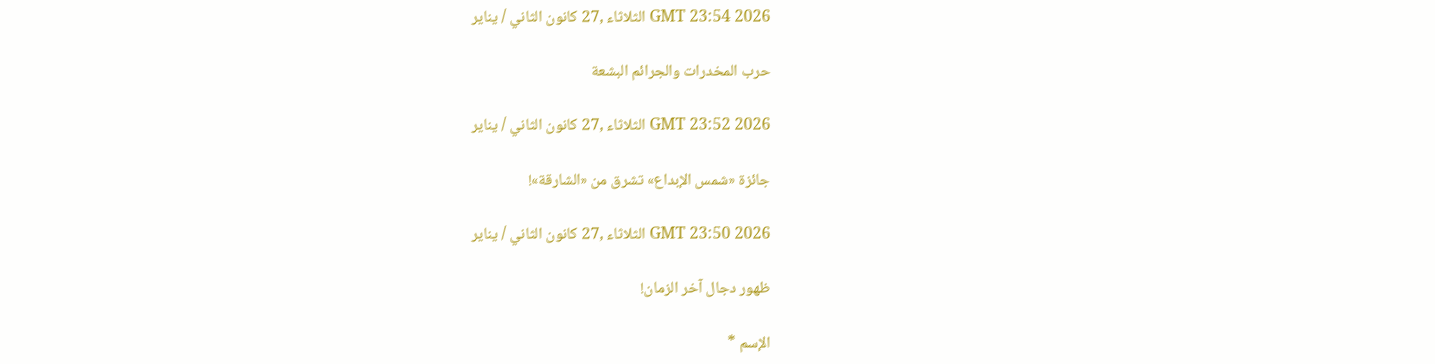GMT 23:54 2026 الثلاثاء ,27 كانون الثاني / يناير

حرب المخدرات والجرائم البشعة

GMT 23:52 2026 الثلاثاء ,27 كانون الثاني / يناير

جائزة «شمس الإبداع» تشرق من «الشارقة»!

GMT 23:50 2026 الثلاثاء ,27 كانون الثاني / يناير

ظهور دجال آخر الزمان!

الإسم *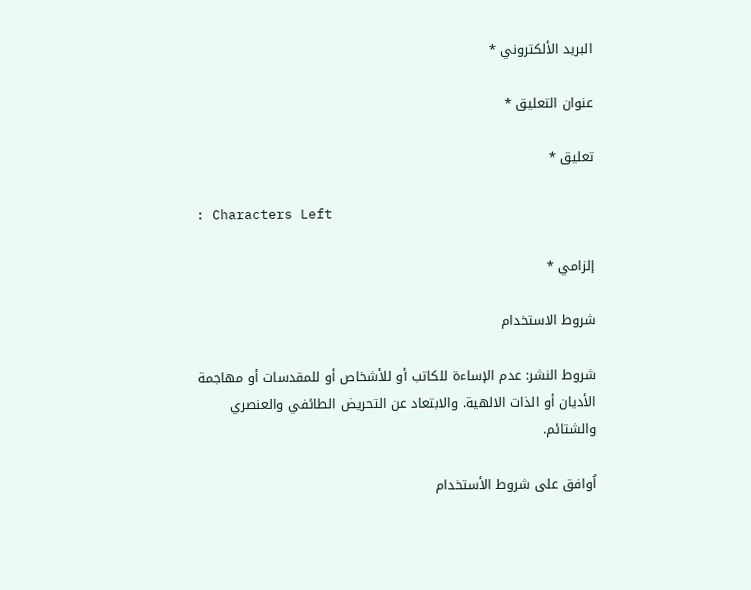البريد الألكتروني *

عنوان التعليق *

تعليق *

: Characters Left

إلزامي *

شروط الاستخدام

شروط النشر: عدم الإساءة للكاتب أو للأشخاص أو للمقدسات أو مهاجمة الأديان أو الذات الالهية. والابتعاد عن التحريض الطائفي والعنصري والشتائم.

اُوافق على شروط الأستخدام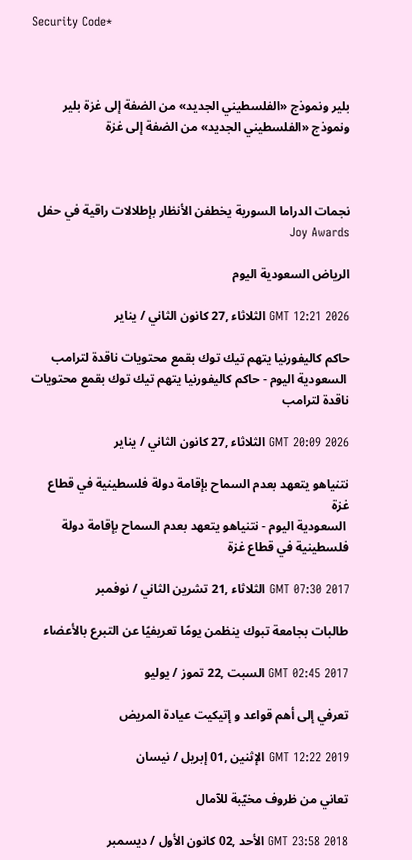Security Code*



بلير ونموذج «الفلسطيني الجديد» من الضفة إلى غزة بلير ونموذج «الفلسطيني الجديد» من الضفة إلى غزة



نجمات الدراما السورية يخطفن الأنظار بإطلالات راقية في حفل Joy Awards

الرياض السعودية اليوم

GMT 12:21 2026 الثلاثاء ,27 كانون الثاني / يناير

حاكم كاليفورنيا يتهم تيك توك بقمع محتويات ناقدة لترامب
 السعودية اليوم - حاكم كاليفورنيا يتهم تيك توك بقمع محتويات ناقدة لترامب

GMT 20:09 2026 الثلاثاء ,27 كانون الثاني / يناير

نتنياهو يتعهد بعدم السماح بإقامة دولة فلسطينية في قطاع غزة
 السعودية اليوم - نتنياهو يتعهد بعدم السماح بإقامة دولة فلسطينية في قطاع غزة

GMT 07:30 2017 الثلاثاء ,21 تشرين الثاني / نوفمبر

طالبات بجامعة تبوك ينظمن يومًا تعريفيًا عن التبرع بالأعضاء

GMT 02:45 2017 السبت ,22 تموز / يوليو

تعرفي إلى أهم قواعد و إتيكيت عيادة المريض

GMT 12:22 2019 الإثنين ,01 إبريل / نيسان

تعاني من ظروف مخيّبة للآمال

GMT 23:58 2018 الأحد ,02 كانون الأول / ديسمبر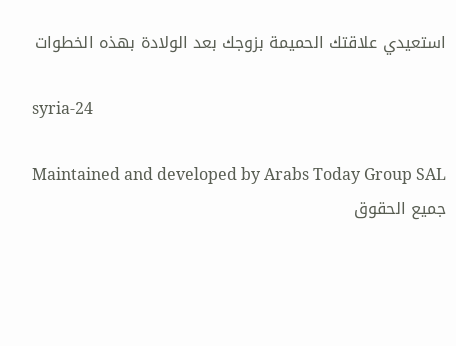استعيدي علاقتك الحميمة بزوجك بعد الولادة بهذه الخطوات

syria-24

Maintained and developed by Arabs Today Group SAL
جميع الحقوق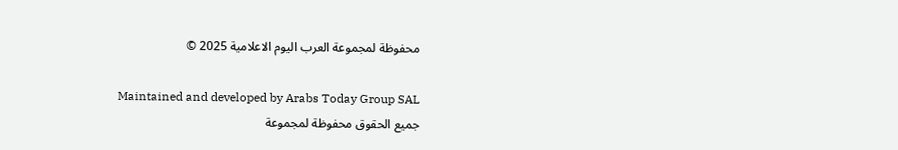محفوظة لمجموعة العرب اليوم الاعلامية 2025 ©

Maintained and developed by Arabs Today Group SAL
جميع الحقوق محفوظة لمجموعة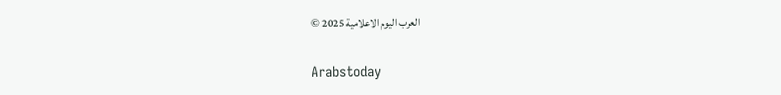العرب اليوم الاعلامية 2025 ©

Arabstoday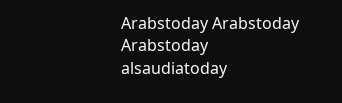Arabstoday Arabstoday Arabstoday
alsaudiatoday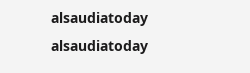alsaudiatoday alsaudiatoday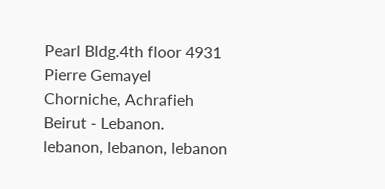Pearl Bldg.4th floor 4931 Pierre Gemayel Chorniche, Achrafieh Beirut - Lebanon.
lebanon, lebanon, lebanon